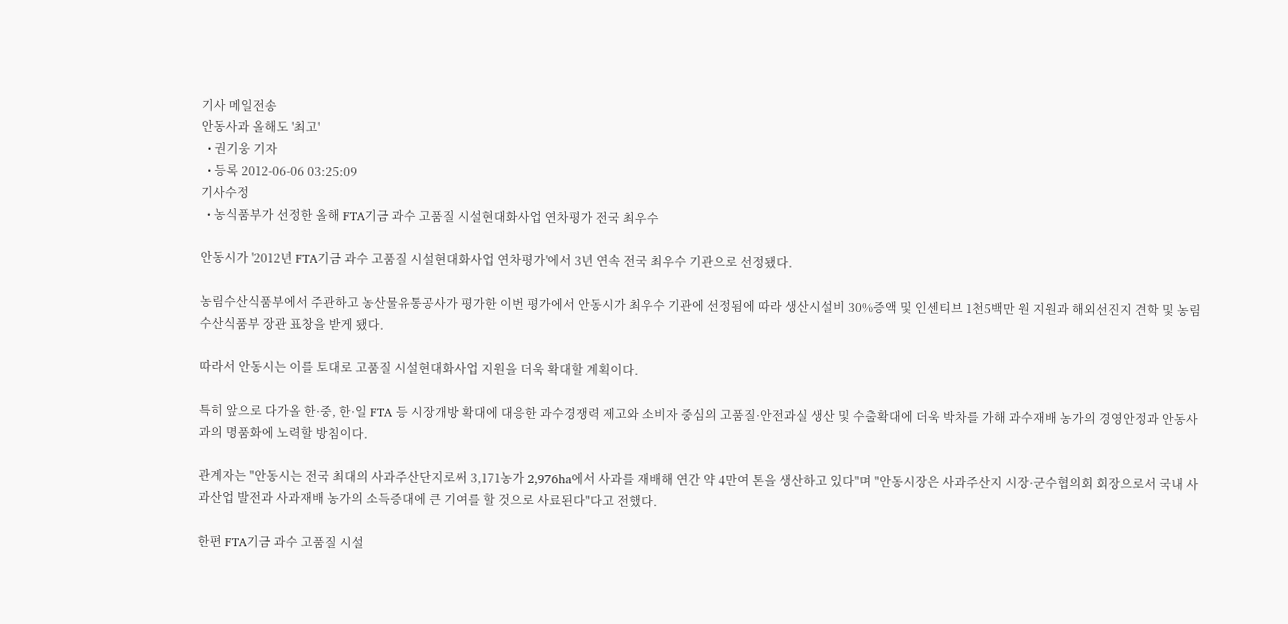기사 메일전송
안동사과 올해도 '최고'
  • 권기웅 기자
  • 등록 2012-06-06 03:25:09
기사수정
  • 농식품부가 선정한 올해 FTA기금 과수 고품질 시설현대화사업 연차평가 전국 최우수

안동시가 '2012년 FTA기금 과수 고품질 시설현대화사업 연차평가'에서 3년 연속 전국 최우수 기관으로 선정됐다.

농림수산식품부에서 주관하고 농산물유통공사가 평가한 이번 평가에서 안동시가 최우수 기관에 선정됨에 따라 생산시설비 30%증액 및 인센티브 1천5백만 원 지원과 해외선진지 견학 및 농림수산식품부 장관 표창을 받게 됐다.

따라서 안동시는 이를 토대로 고품질 시설현대화사업 지원을 더욱 확대할 계획이다.

특히 앞으로 다가올 한·중, 한·일 FTA 등 시장개방 확대에 대응한 과수경쟁력 제고와 소비자 중심의 고품질·안전과실 생산 및 수출확대에 더욱 박차를 가해 과수재배 농가의 경영안정과 안동사과의 명품화에 노력할 방침이다.

관계자는 "안동시는 전국 최대의 사과주산단지로써 3,171농가 2,976ha에서 사과를 재배해 연간 약 4만여 톤을 생산하고 있다"며 "안동시장은 사과주산지 시장·군수협의회 회장으로서 국내 사과산업 발전과 사과재배 농가의 소득증대에 큰 기여를 할 것으로 사료된다"다고 전했다.

한편 FTA기금 과수 고품질 시설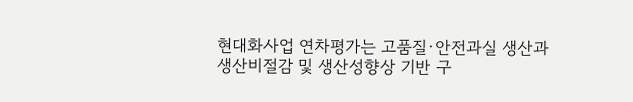현대화사업 연차평가는 고품질·안전과실 생산과 생산비절감 및 생산성향상 기반 구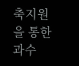축지원을 통한 과수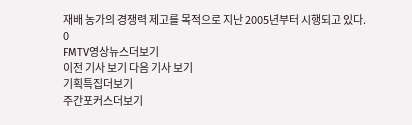재배 농가의 경쟁력 제고를 목적으로 지난 2005년부터 시행되고 있다.
0
FMTV영상뉴스더보기
이전 기사 보기 다음 기사 보기
기획특집더보기
주간포커스더보기